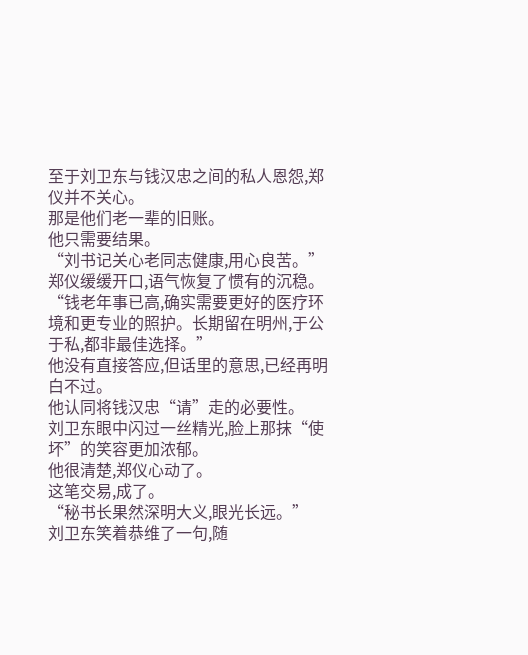至于刘卫东与钱汉忠之间的私人恩怨,郑仪并不关心。
那是他们老一辈的旧账。
他只需要结果。
“刘书记关心老同志健康,用心良苦。”
郑仪缓缓开口,语气恢复了惯有的沉稳。
“钱老年事已高,确实需要更好的医疗环境和更专业的照护。长期留在明州,于公于私,都非最佳选择。”
他没有直接答应,但话里的意思,已经再明白不过。
他认同将钱汉忠“请”走的必要性。
刘卫东眼中闪过一丝精光,脸上那抹“使坏”的笑容更加浓郁。
他很清楚,郑仪心动了。
这笔交易,成了。
“秘书长果然深明大义,眼光长远。”
刘卫东笑着恭维了一句,随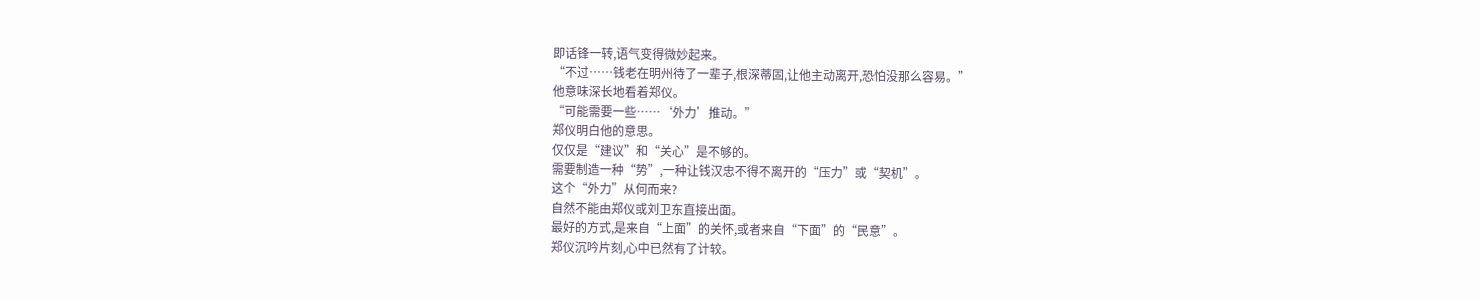即话锋一转,语气变得微妙起来。
“不过……钱老在明州待了一辈子,根深蒂固,让他主动离开,恐怕没那么容易。”
他意味深长地看着郑仪。
“可能需要一些……‘外力’推动。”
郑仪明白他的意思。
仅仅是“建议”和“关心”是不够的。
需要制造一种“势”,一种让钱汉忠不得不离开的“压力”或“契机”。
这个“外力”从何而来?
自然不能由郑仪或刘卫东直接出面。
最好的方式,是来自“上面”的关怀,或者来自“下面”的“民意”。
郑仪沉吟片刻,心中已然有了计较。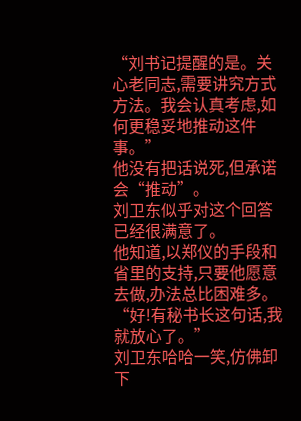“刘书记提醒的是。关心老同志,需要讲究方式方法。我会认真考虑,如何更稳妥地推动这件事。”
他没有把话说死,但承诺会“推动”。
刘卫东似乎对这个回答已经很满意了。
他知道,以郑仪的手段和省里的支持,只要他愿意去做,办法总比困难多。
“好!有秘书长这句话,我就放心了。”
刘卫东哈哈一笑,仿佛卸下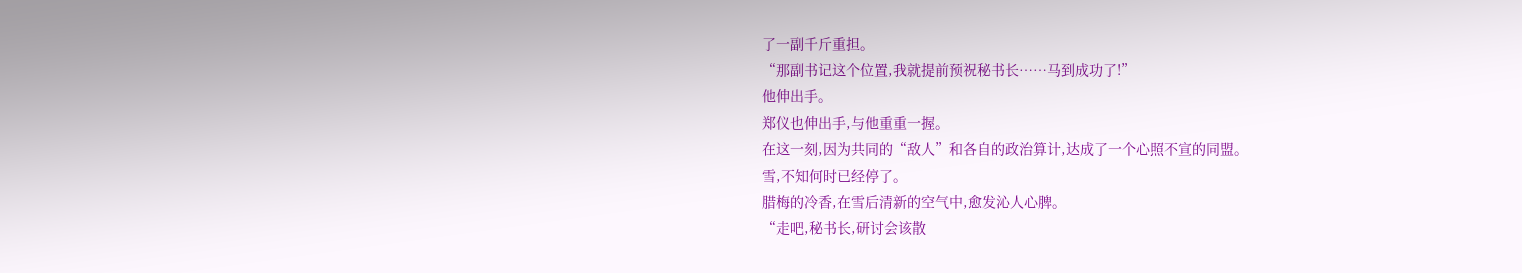了一副千斤重担。
“那副书记这个位置,我就提前预祝秘书长……马到成功了!”
他伸出手。
郑仪也伸出手,与他重重一握。
在这一刻,因为共同的“敌人”和各自的政治算计,达成了一个心照不宣的同盟。
雪,不知何时已经停了。
腊梅的冷香,在雪后清新的空气中,愈发沁人心脾。
“走吧,秘书长,研讨会该散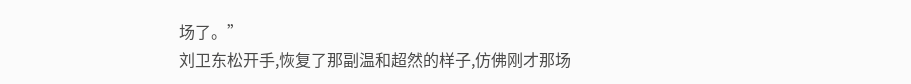场了。”
刘卫东松开手,恢复了那副温和超然的样子,仿佛刚才那场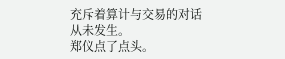充斥着算计与交易的对话从未发生。
郑仪点了点头。